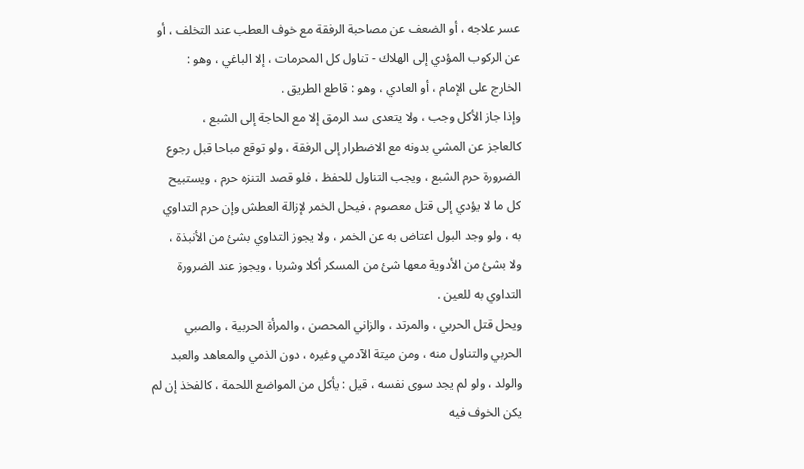عسر علاجه ، أو الضعف عن مصاحبة الرفقة مع خوف العطب عند التخلف ، أو
عن الركوب المؤدي إلى الهلاك - تناول كل المحرمات ، إلا الباغي ، وهو :
الخارج على الإمام ، أو العادي ، وهو : قاطع الطريق .
وإذا جاز الأكل وجب ، ولا يتعدى سد الرمق إلا مع الحاجة إلى الشبع ،
كالعاجز عن المشي بدونه مع الاضطرار إلى الرفقة ، ولو توقع مباحا قبل رجوع
الضرورة حرم الشبع ، ويجب التناول للحفظ ، فلو قصد التنزه حرم ، ويستبيح
كل ما لا يؤدي إلى قتل معصوم ، فيحل الخمر لإزالة العطش وإن حرم التداوي
به ، ولو وجد البول اعتاض به عن الخمر ، ولا يجوز التداوي بشئ من الأنبذة ،
ولا بشئ من الأدوية معها شئ من المسكر أكلا وشربا ، ويجوز عند الضرورة
التداوي به للعين .
ويحل قتل الحربي ، والمرتد ، والزاني المحصن ، والمرأة الحربية ، والصبي
الحربي والتناول منه ، ومن ميتة الآدمي وغيره ، دون الذمي والمعاهد والعبد
والولد ، ولو لم يجد سوى نفسه ، قيل : يأكل من المواضع اللحمة ، كالفخذ إن لم
يكن الخوف فيه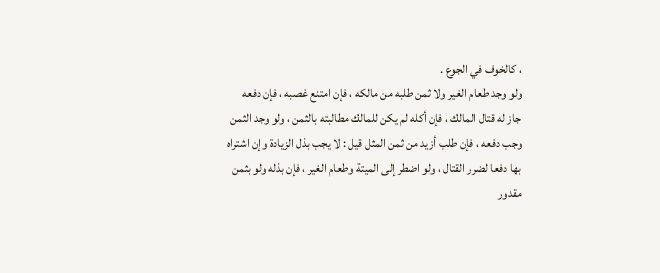، كالخوف في الجوع .
ولو وجد طعام الغير ولا ثمن طلبه من مالكه ، فإن امتنع غصبه ، فإن دفعه
جاز له قتال المالك ، فإن أكله لم يكن للمالك مطالبته بالثمن ، ولو وجد الثمن
وجب دفعه ، فإن طلب أزيد من ثمن المثل قيل : لا يجب بذل الزيادة وإن اشتراه
بها دفعا لضرر القتال ، ولو اضطر إلى الميتة وطعام الغير ، فإن بذله ولو بثمن
مقدور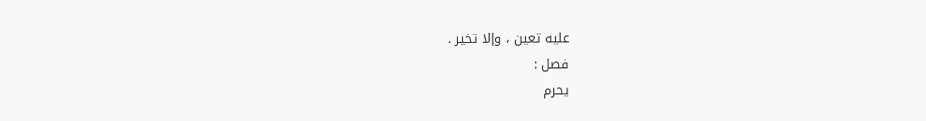عليه تعين ، وإلا تخير .
فصل :
يحرم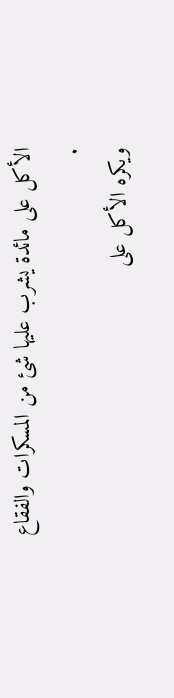الأكل على مائدة يشرب عليها شئ من المسكرات والفقاع .
ويكره الأكل على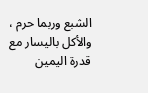الشبع وربما حرم ، والأكل باليسار مع قدرة اليمين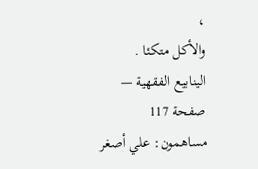،
والأكل متكئا .
الينابيع الفقهية — صفحة 117
مساهمون: علي أصغر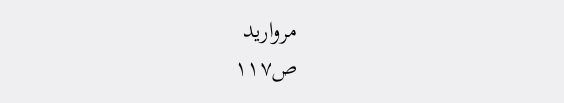مرواريد
ص١١٧